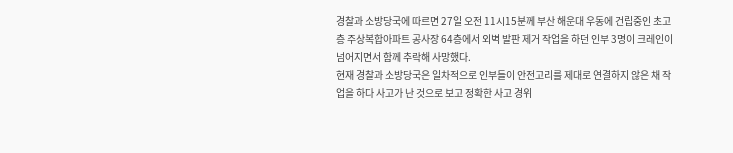경찰과 소방당국에 따르면 27일 오전 11시15분께 부산 해운대 우동에 건립중인 초고층 주상복합아파트 공사장 64층에서 외벽 발판 제거 작업을 하던 인부 3명이 크레인이 넘어지면서 함께 추락해 사망했다.
현재 경찰과 소방당국은 일차적으로 인부들이 안전고리를 제대로 연결하지 않은 채 작업을 하다 사고가 난 것으로 보고 정확한 사고 경위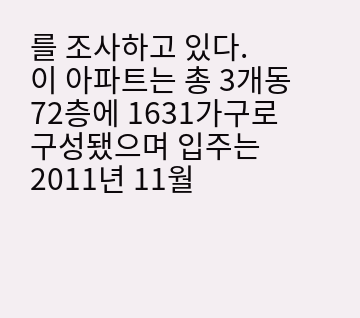를 조사하고 있다.
이 아파트는 총 3개동 72층에 1631가구로 구성됐으며 입주는 2011년 11월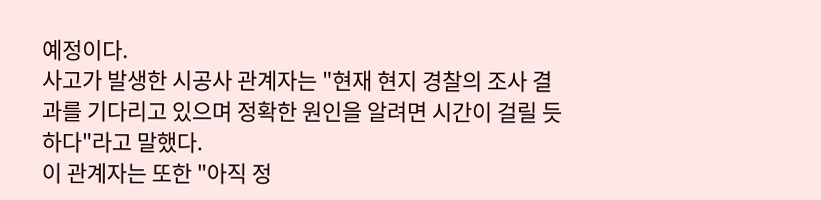예정이다.
사고가 발생한 시공사 관계자는 "현재 현지 경찰의 조사 결과를 기다리고 있으며 정확한 원인을 알려면 시간이 걸릴 듯 하다"라고 말했다.
이 관계자는 또한 "아직 정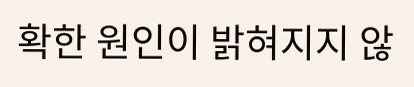확한 원인이 밝혀지지 않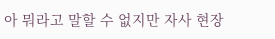아 뭐라고 말할 수 없지만 자사 현장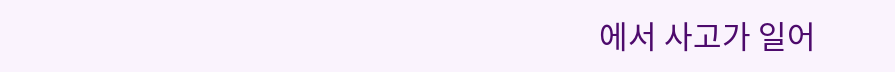에서 사고가 일어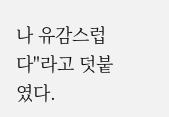나 유감스럽다"라고 덧붙였다.